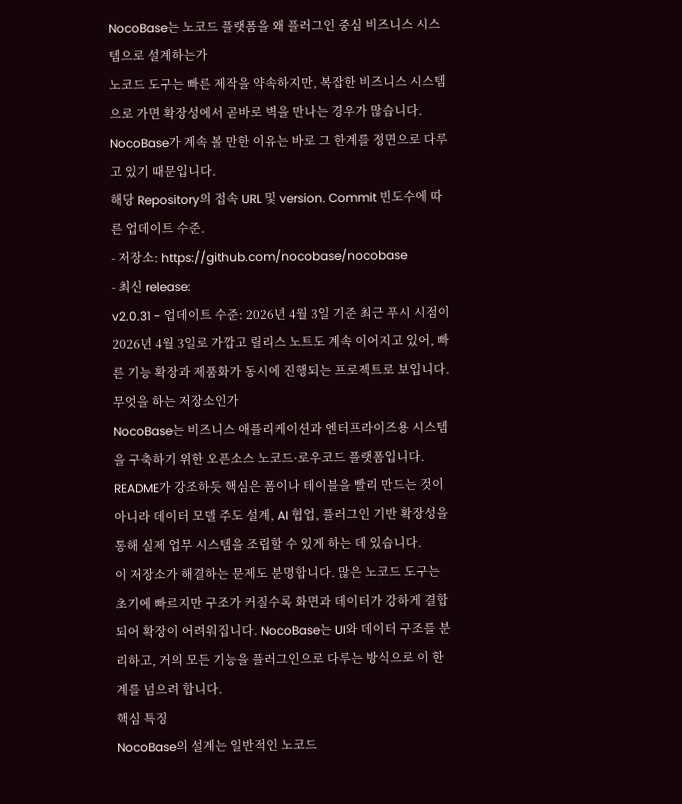NocoBase는 노코드 플랫폼을 왜 플러그인 중심 비즈니스 시스템으로 설계하는가
노코드 도구는 빠른 제작을 약속하지만, 복잡한 비즈니스 시스템으로 가면 확장성에서 곧바로 벽을 만나는 경우가 많습니다. NocoBase가 계속 볼 만한 이유는 바로 그 한계를 정면으로 다루고 있기 때문입니다.
해당 Repository의 접속 URL 및 version. Commit 빈도수에 따른 업데이트 수준.
- 저장소: https://github.com/nocobase/nocobase
- 최신 release:
v2.0.31 - 업데이트 수준: 2026년 4월 3일 기준 최근 푸시 시점이 2026년 4월 3일로 가깝고 릴리스 노트도 계속 이어지고 있어, 빠른 기능 확장과 제품화가 동시에 진행되는 프로젝트로 보입니다.
무엇을 하는 저장소인가
NocoBase는 비즈니스 애플리케이션과 엔터프라이즈용 시스템을 구축하기 위한 오픈소스 노코드·로우코드 플랫폼입니다. README가 강조하듯 핵심은 폼이나 테이블을 빨리 만드는 것이 아니라 데이터 모델 주도 설계, AI 협업, 플러그인 기반 확장성을 통해 실제 업무 시스템을 조립할 수 있게 하는 데 있습니다.
이 저장소가 해결하는 문제도 분명합니다. 많은 노코드 도구는 초기에 빠르지만 구조가 커질수록 화면과 데이터가 강하게 결합되어 확장이 어려워집니다. NocoBase는 UI와 데이터 구조를 분리하고, 거의 모든 기능을 플러그인으로 다루는 방식으로 이 한계를 넘으려 합니다.
핵심 특징
NocoBase의 설계는 일반적인 노코드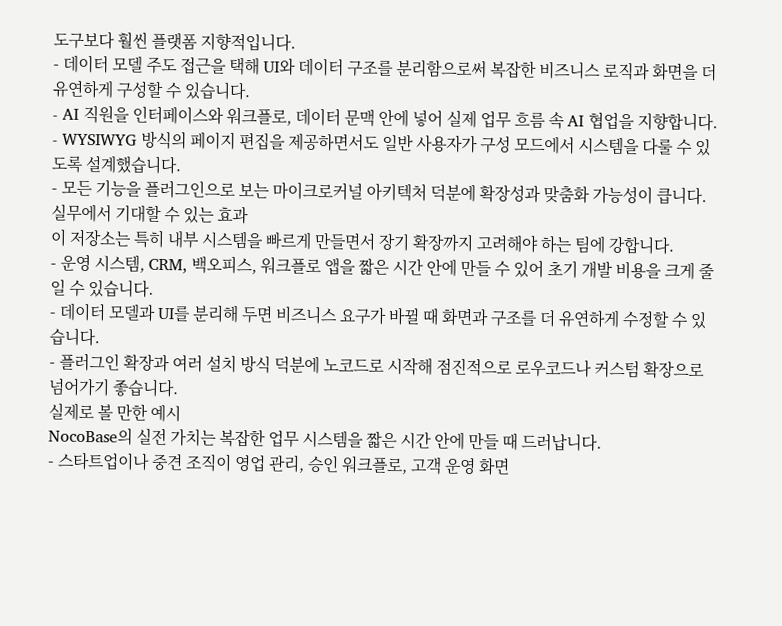도구보다 훨씬 플랫폼 지향적입니다.
- 데이터 모델 주도 접근을 택해 UI와 데이터 구조를 분리함으로써 복잡한 비즈니스 로직과 화면을 더 유연하게 구성할 수 있습니다.
- AI 직원을 인터페이스와 워크플로, 데이터 문맥 안에 넣어 실제 업무 흐름 속 AI 협업을 지향합니다.
- WYSIWYG 방식의 페이지 편집을 제공하면서도 일반 사용자가 구성 모드에서 시스템을 다룰 수 있도록 설계했습니다.
- 모든 기능을 플러그인으로 보는 마이크로커널 아키텍처 덕분에 확장성과 맞춤화 가능성이 큽니다.
실무에서 기대할 수 있는 효과
이 저장소는 특히 내부 시스템을 빠르게 만들면서 장기 확장까지 고려해야 하는 팀에 강합니다.
- 운영 시스템, CRM, 백오피스, 워크플로 앱을 짧은 시간 안에 만들 수 있어 초기 개발 비용을 크게 줄일 수 있습니다.
- 데이터 모델과 UI를 분리해 두면 비즈니스 요구가 바뀔 때 화면과 구조를 더 유연하게 수정할 수 있습니다.
- 플러그인 확장과 여러 설치 방식 덕분에 노코드로 시작해 점진적으로 로우코드나 커스텀 확장으로 넘어가기 좋습니다.
실제로 볼 만한 예시
NocoBase의 실전 가치는 복잡한 업무 시스템을 짧은 시간 안에 만들 때 드러납니다.
- 스타트업이나 중견 조직이 영업 관리, 승인 워크플로, 고객 운영 화면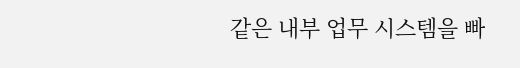같은 내부 업무 시스템을 빠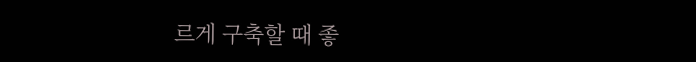르게 구축할 때 좋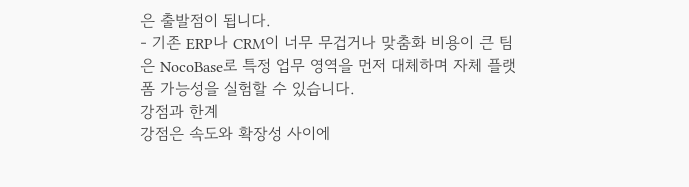은 출발점이 됩니다.
- 기존 ERP나 CRM이 너무 무겁거나 맞춤화 비용이 큰 팀은 NocoBase로 특정 업무 영역을 먼저 대체하며 자체 플랫폼 가능성을 실험할 수 있습니다.
강점과 한계
강점은 속도와 확장성 사이에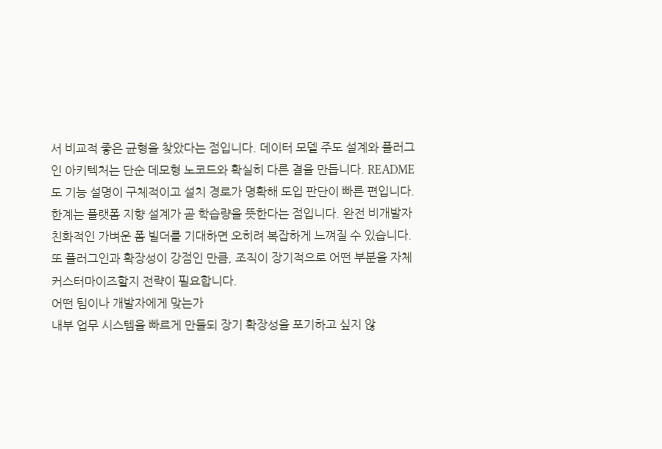서 비교적 좋은 균형을 찾았다는 점입니다. 데이터 모델 주도 설계와 플러그인 아키텍처는 단순 데모형 노코드와 확실히 다른 결을 만듭니다. README도 기능 설명이 구체적이고 설치 경로가 명확해 도입 판단이 빠른 편입니다.
한계는 플랫폼 지향 설계가 곧 학습량을 뜻한다는 점입니다. 완전 비개발자 친화적인 가벼운 폼 빌더를 기대하면 오히려 복잡하게 느껴질 수 있습니다. 또 플러그인과 확장성이 강점인 만큼, 조직이 장기적으로 어떤 부분을 자체 커스터마이즈할지 전략이 필요합니다.
어떤 팀이나 개발자에게 맞는가
내부 업무 시스템을 빠르게 만들되 장기 확장성을 포기하고 싶지 않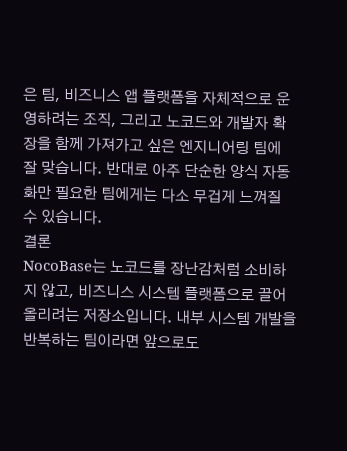은 팀, 비즈니스 앱 플랫폼을 자체적으로 운영하려는 조직, 그리고 노코드와 개발자 확장을 함께 가져가고 싶은 엔지니어링 팀에 잘 맞습니다. 반대로 아주 단순한 양식 자동화만 필요한 팀에게는 다소 무겁게 느껴질 수 있습니다.
결론
NocoBase는 노코드를 장난감처럼 소비하지 않고, 비즈니스 시스템 플랫폼으로 끌어올리려는 저장소입니다. 내부 시스템 개발을 반복하는 팀이라면 앞으로도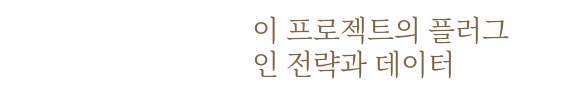이 프로젝트의 플러그인 전략과 데이터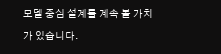모델 중심 설계를 계속 볼 가치가 있습니다.